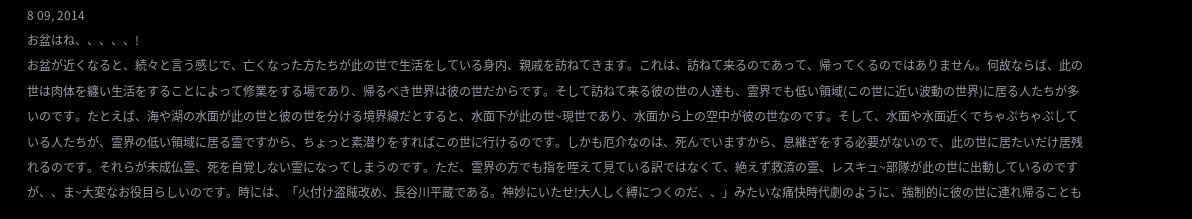8 09, 2014
お盆はね、、、、、!
お盆が近くなると、続々と言う感じで、亡くなった方たちが此の世で生活をしている身内、親戚を訪ねてきます。これは、訪ねて来るのであって、帰ってくるのではありません。何故ならば、此の世は肉体を纏い生活をすることによって修業をする場であり、帰るべき世界は彼の世だからです。そして訪ねて来る彼の世の人達も、霊界でも低い領域(この世に近い波動の世界)に居る人たちが多いのです。たとえば、海や湖の水面が此の世と彼の世を分ける境界線だとすると、水面下が此の世~現世であり、水面から上の空中が彼の世なのです。そして、水面や水面近くでちゃぷちゃぷしている人たちが、霊界の低い領域に居る霊ですから、ちょっと素潜りをすればこの世に行けるのです。しかも厄介なのは、死んでいますから、息継ぎをする必要がないので、此の世に居たいだけ居残れるのです。それらが未成仏霊、死を自覚しない霊になってしまうのです。ただ、霊界の方でも指を咥えて見ている訳ではなくて、絶えず救済の霊、レスキュ~部隊が此の世に出動しているのですが、、ま~大変なお役目らしいのです。時には、「火付け盗賊改め、長谷川平蔵である。神妙にいたせ!大人しく縛につくのだ、、」みたいな痛快時代劇のように、強制的に彼の世に連れ帰ることも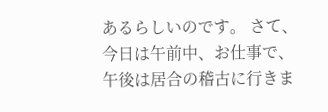あるらしいのです。 さて、今日は午前中、お仕事で、午後は居合の稽古に行きま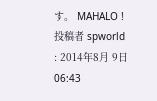す。 MAHALO !
投稿者 spworld : 2014年8月 9日 06:43